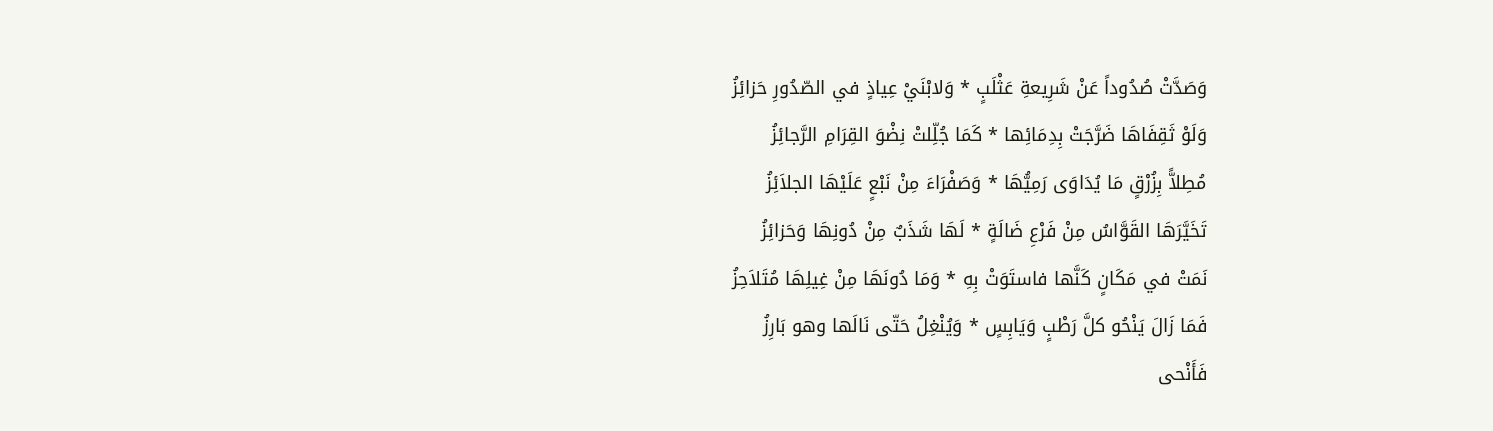وَصَدَّتْ صُدُوداً عَنْ شَرِيعةِ عَثْلَبٍ * وَلابْنَيْ عِياذٍ في الصّدُورِ حَزائِزُ
وَلَوْ ثَقِفَاهَا ضَرَّجَتْ بِدِمَائِها * كَمَا جُلِّلتْ نِضْوَ القِرَامِ الرَّجائِزُ
مُطِلاًّ بِزُرْقٍ مَا يُدَاوَى رَمِيُّهَا * وَصَفْرَاءَ مِنْ نَبْعٍ عَلَيْهَا الجلاَئِزُ
تَخَيَّرَهَا القَوَّاسُ مِنْ فَرْعِ ضَالَةٍ * لَهَا شَذَبٌ مِنْ دُونِهَا وَحَزائِزُ
نَمَتْ في مَكَانٍ كَنَّها فاستَوَتْ بِهِ * وَمَا دُونَهَا مِنْ غِيلِهَا مُتَلاَحِزُ
فَمَا زَالَ يَنْحُو كلَّ رَطْبٍ وَيَابِسٍ * وَيُنْغِلُ حَتّى نَالَها وهو بَارِزُ
فَأَنْحى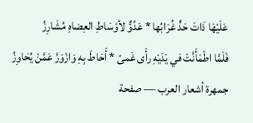عَلَيْهَا ذَاتَ حَدٍّ غُرَابُها * عَدُوٌّ لأوْسَاطِ العِضاهِ مُشَارِزُ
فَلَمَّا اطْمَأَنَّتْ في يَدَيْهِ رأَى غَمىً * أَحَاطَ بِهِ وَازْوَرَّ عَمَّنْ يُحَاوِزُ
جمهرة أشعار العرب — صفحة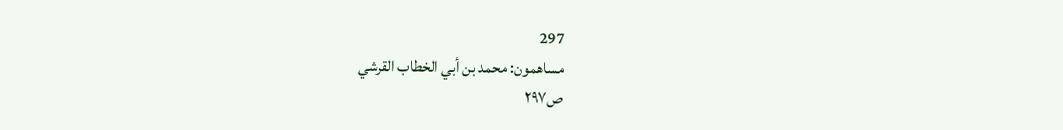297
مساهمون: محمد بن أبي الخطاب القرشي
ص٢٩٧